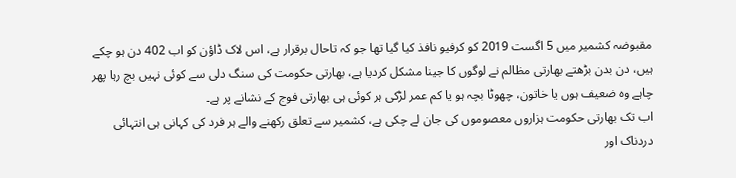مقبوضہ کشمیر میں 5 اگست 2019 کو کرفیو نافذ کیا گیا تھا جو کہ تاحال برقرار ہے، اس لاک ڈاؤن کو اب 402 دن ہو چکے ہیں، دن بدن بڑھتے بھارتی مظالم نے لوگوں کا جینا مشکل کردیا ہے، بھارتی حکومت کی سنگ دلی سے کوئی نہیں بچ رہا پھر چاہے وہ ضعیف ہوں یا خاتون، چھوٹا بچہ ہو یا کم عمر لڑکی ہر کوئی ہی بھارتی فوج کے نشانے پر ہے۔
اب تک بھارتی حکومت ہزاروں معصوموں کی جان لے چکی ہے، کشمیر سے تعلق رکھنے والے ہر فرد کی کہانی ہی انتہائی دردناک اور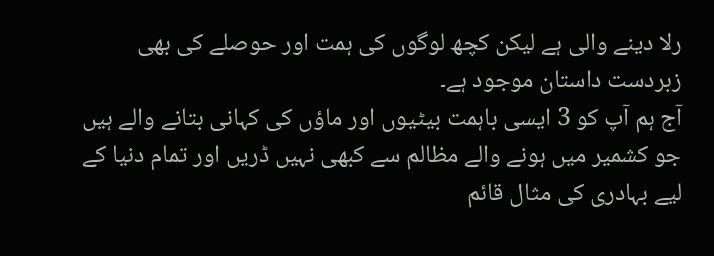رلا دینے والی ہے لیکن کچھ لوگوں کی ہمت اور حوصلے کی بھی زبردست داستان موجود ہے۔
آج ہم آپ کو 3 ایسی باہمت بیٹیوں اور ماؤں کی کہانی بتانے والے ہیں جو کشمیر میں ہونے والے مظالم سے کبھی نہیں ڈریں اور تمام دنیا کے لیے بہادری کی مثال قائم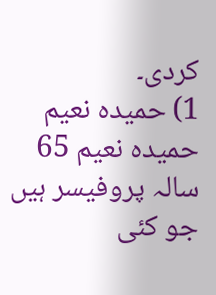کردی۔
1) حمیدہ نعیم
حمیدہ نعیم 65 سالہ پروفیسر ہیں جو کئی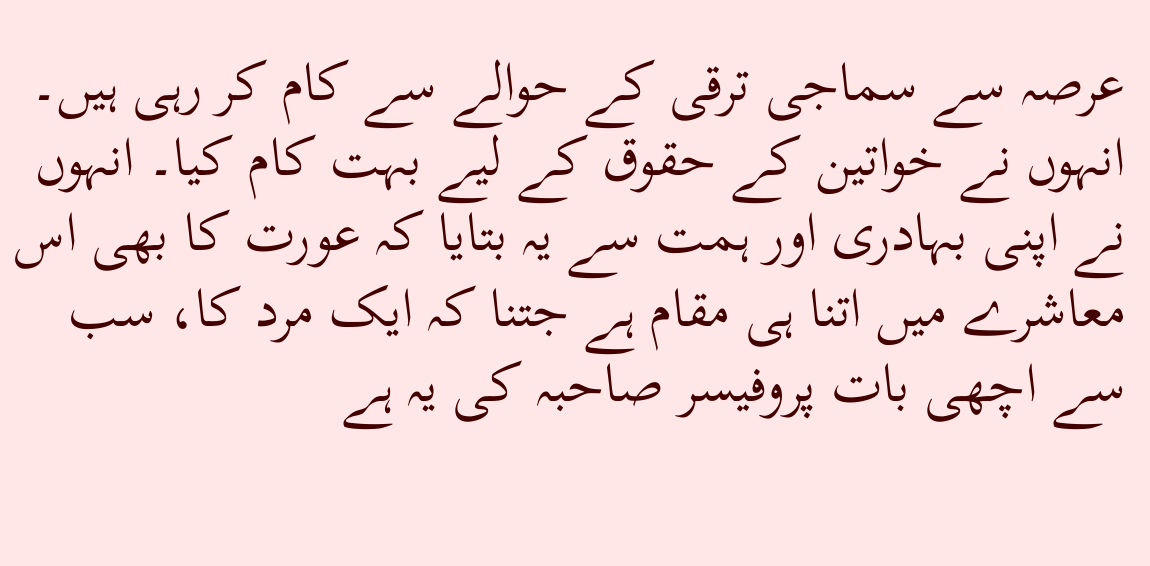عرصہ سے سماجی ترقی کے حوالے سے کام کر رہی ہیں۔ انہوں نے خواتین کے حقوق کے لیے بہت کام کیا۔ انہوں نے اپنی بہادری اور ہمت سے یہ بتایا کہ عورت کا بھی اس معاشرے میں اتنا ہی مقام ہے جتنا کہ ایک مرد کا، سب سے اچھی بات پروفیسر صاحبہ کی یہ ہے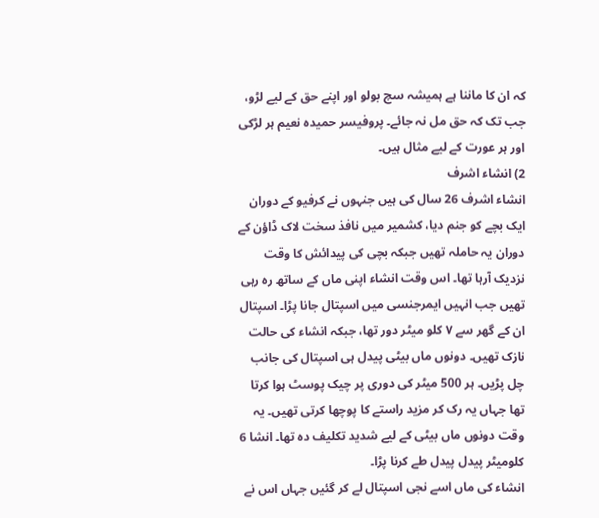کہ ان کا ماننا ہے ہمیشہ سچ بولو اور اپنے حق کے لیے لڑو، جب تک کہ حق مل نہ جائے۔ پروفیسر حمیدہ نعیم ہر لڑکی اور ہر عورت کے لیے مثال ہیں۔
2) انشاء اشرف
انشاء اشرف 26 سال کی ہیں جنہوں نے کرفیو کے دوران ایک بچے کو جنم دیا، کشمیر میں نافذ سخت لاک ڈاؤن کے دوران یہ حاملہ تھیں جبکہ بچی کی پیدائش کا وقت نزدیک آرہا تھا۔ اس وقت انشاء اپنی ماں کے ساتھ رہ رہی تھیں جب انہیں ایمرجنسی میں اسپتال جانا پڑا۔ اسپتال ان کے گھر سے ٧ کلو میٹر دور تھا، جبکہ انشاء کی حالت نازک تھیں۔ دونوں ماں بیٹی پیدل ہی اسپتال کی جانب چل پڑیں۔ ہر 500 میٹر کی دوری پر چیک پوسٹ ہوا کرتا تھا جہاں یہ رک کر مزید راستے کا پوچھا کرتی تھیں۔ یہ وقت دونوں ماں بیٹی کے لیے شدید تکلیف دہ تھا۔ انشا 6 کلومیٹر پیدل پیدل طے کرنا پڑا۔
انشاء کی ماں اسے نجی اسپتال لے کر گئیں جہاں اس نے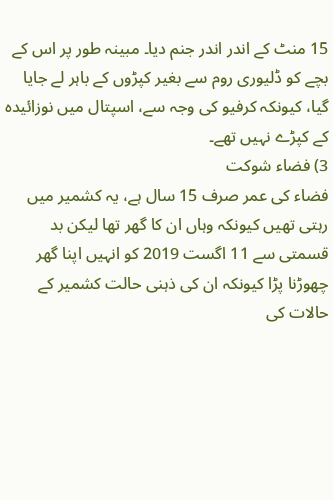15 منٹ کے اندر اندر جنم دیا۔ مبینہ طور پر اس کے بچے کو ڈلیوری روم سے بغیر کپڑوں کے باہر لے جایا گیا، کیونکہ کرفیو کی وجہ سے، اسپتال میں نوزائیدہ کے کپڑے نہیں تھے۔
3) فضاء شوکت
فضاء کی عمر صرف 15 سال ہے، یہ کشمیر میں رہتی تھیں کیونکہ وہاں ان کا گھر تھا لیکن بد قسمتی سے 11 اگست 2019 کو انہیں اپنا گھر چھوڑنا پڑا کیونکہ ان کی ذہنی حالت کشمیر کے حالات کی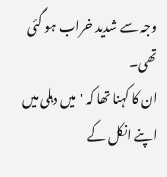وجہ سے شدید خراب ہو گئی تھی۔
ان کا کہنا تھا کہ 'میں دہلی میں اپنے انکل کے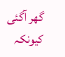گھر آگئی کیونکہ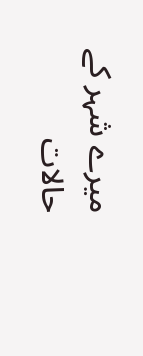میرے شہر کے حالات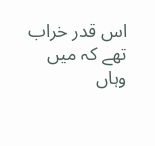اس قدر خراب تھے کہ میں وہاں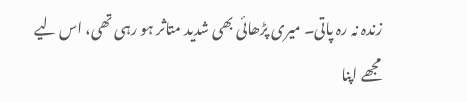زندہ نہ رہ پاتی۔ میری پڑھائی بھی شدید متاثر ہو رہی تھی، اس لیے مجھے اپنا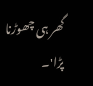گھر ہی چھوڑنا پڑا'۔